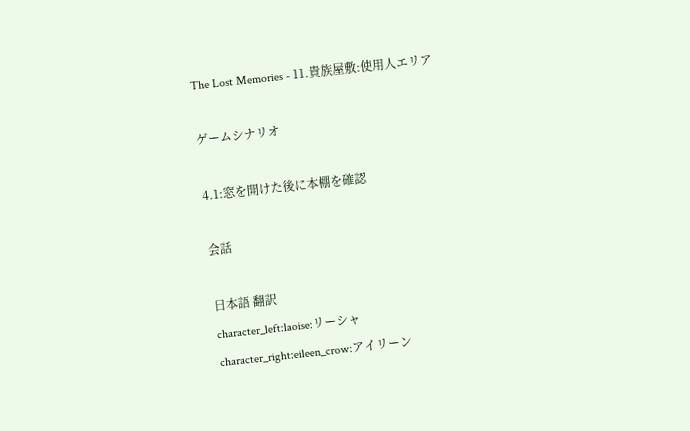The Lost Memories - 11.貴族屋敷:使用人エリア

ゲームシナリオ

4.1:窓を開けた後に本棚を確認

会話

日本語 翻訳
character_left:laoise:リーシャ
character_right:eileen_crow:アイリーン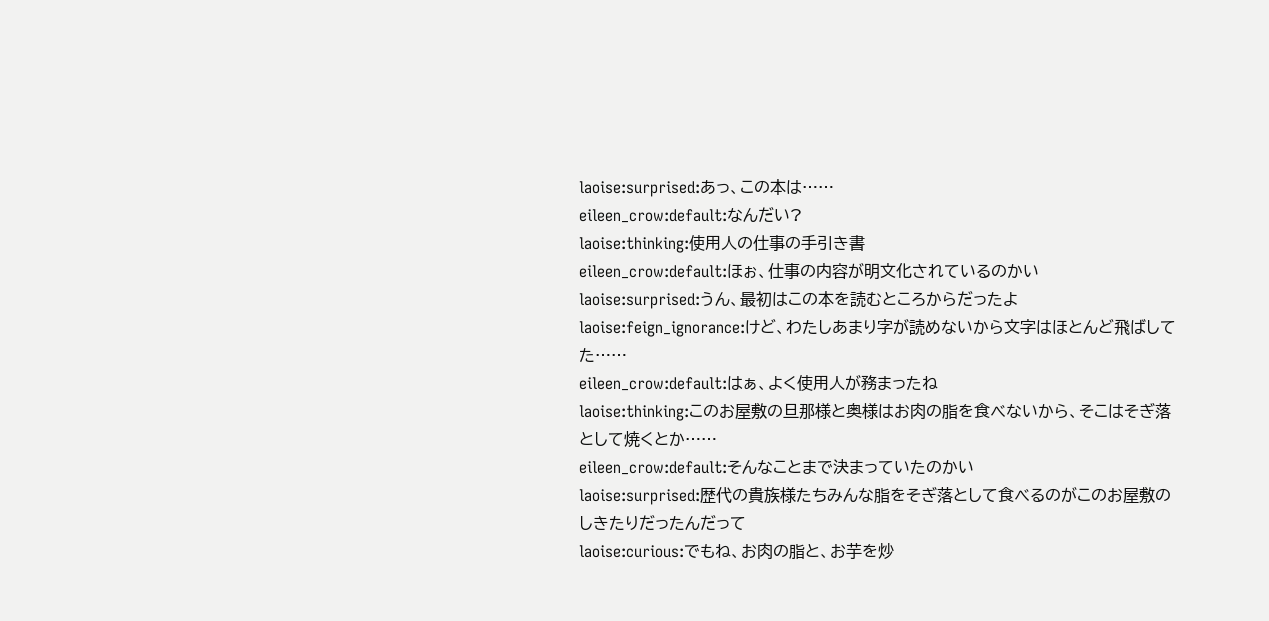laoise:surprised:あっ、この本は……
eileen_crow:default:なんだい?
laoise:thinking:使用人の仕事の手引き書
eileen_crow:default:ほぉ、仕事の内容が明文化されているのかい
laoise:surprised:うん、最初はこの本を読むところからだったよ
laoise:feign_ignorance:けど、わたしあまり字が読めないから文字はほとんど飛ばしてた……
eileen_crow:default:はぁ、よく使用人が務まったね
laoise:thinking:このお屋敷の旦那様と奥様はお肉の脂を食べないから、そこはそぎ落として焼くとか……
eileen_crow:default:そんなことまで決まっていたのかい
laoise:surprised:歴代の貴族様たちみんな脂をそぎ落として食べるのがこのお屋敷のしきたりだったんだって
laoise:curious:でもね、お肉の脂と、お芋を炒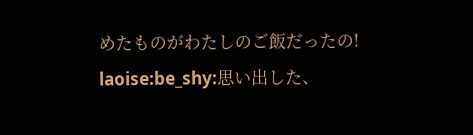めたものがわたしのご飯だったの!
laoise:be_shy:思い出した、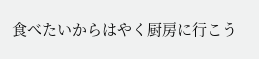食べたいからはやく厨房に行こう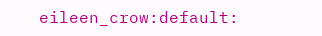eileen_crow:default: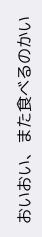おいおい、また食べるのかい